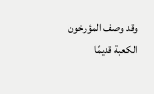وقد وصف المؤرخون الكعبة قديمًا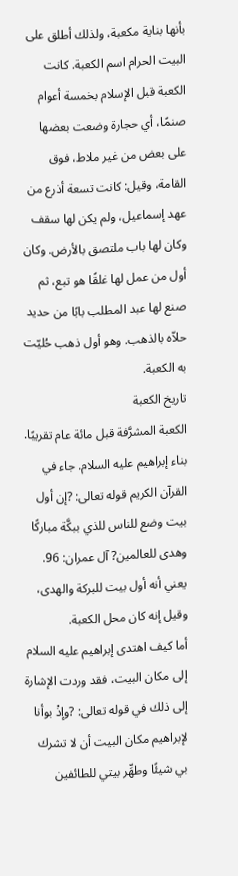بأنها بناية مكعبة، ولذلك أطلق على البيت الحرام اسم الكعبة. كانت الكعبة قبل الإسلام بخمسة أعوام صنمًا، أي حجارة وضعت بعضها على بعض من غير ملاط، فوق القامة، وقيل: كانت تسعة أذرع من عهد إسماعيل، ولم يكن لها سقف وكان لها باب ملتصق بالأرض. وكان أول من عمل لها غلقًا هو تبع، ثم صنع لها عبد المطلب بابًا من حديد حلاّه بالذهب. وهو أول ذهب حُليّت به الكعبة.
تاريخ الكعبة
الكعبة المشرَّفة قبل مائة عام تقريبًا.
بناء إبراهيم عليه السلام. جاء في القرآن الكريم قوله تعالى: ?إن أول بيت وضع للناس للذي ببكَّة مباركًا وهدى للعالمين? آل عمران: 96. يعني أنه أول بيت للبركة والهدى، وقيل إنه كان محل الكعبة.
أما كيف اهتدى إبراهيم عليه السلام إلى مكان البيت، فقد وردت الإشارة إلى ذلك في قوله تعالى: ?وإذْ بوأنا لإبراهيم مكان البيت أن لا تشرك بي شيئًا وطهِّر بيتي للطائفين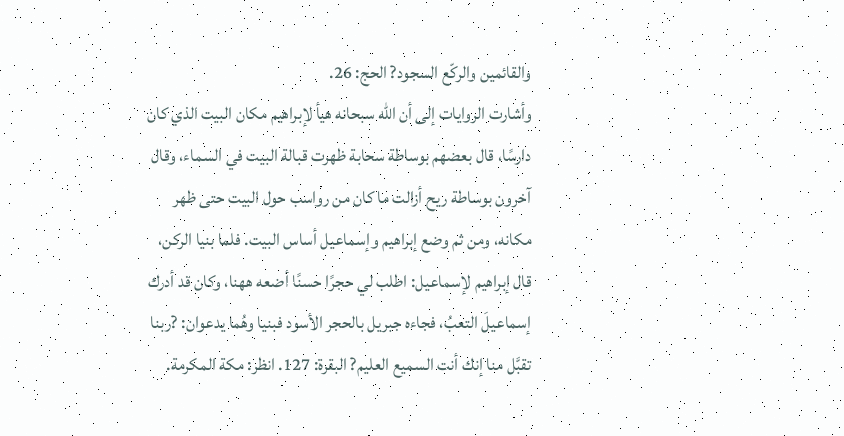والقائمين والركّع السجود? الحج: 26.
وأشارت الروايات إلى أن الله سبحانه هيأ لإبراهيم مكان البيت الذي كان دارسًا، قال بعضهم بوساطة سحابة ظهرت قبالة البيت في السماء، وقال آخرون بوساطة ريح أزالت ما كان من رواسب حول البيت حتى ظهر مكانه، ومن ثم وضع إبراهيم وإسماعيل أساس البيت. فلما بنيا الركن، قال إبراهيم لإسماعيل: اطلب لي حجرًا حسنًا أضعه ههنا، وكان قد أدرك إسماعيلَ التعبُ، فجاءه جبريل بالحجر الأسود فبنيا وهُما يدعوان: ?ربنا تقبَّل منا إنك أنت السميع العليم? البقرة: 127. انظر: مكة المكرمة.